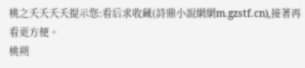桃之夭夭夭夭提示您:看后求收藏(詩鼎小說網網m.gzstf.cn),接著再看更方便。
桃朔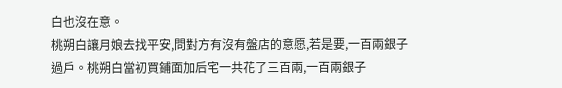白也沒在意。
桃朔白讓月娘去找平安,問對方有沒有盤店的意愿,若是要,一百兩銀子過戶。桃朔白當初買鋪面加后宅一共花了三百兩,一百兩銀子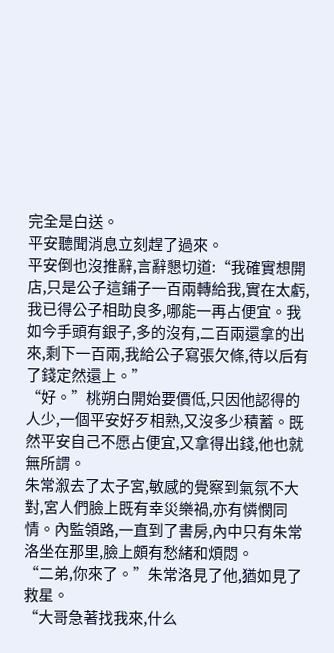完全是白送。
平安聽聞消息立刻趕了過來。
平安倒也沒推辭,言辭懇切道:“我確實想開店,只是公子這鋪子一百兩轉給我,實在太虧,我已得公子相助良多,哪能一再占便宜。我如今手頭有銀子,多的沒有,二百兩還拿的出來,剩下一百兩,我給公子寫張欠條,待以后有了錢定然還上。”
“好。”桃朔白開始要價低,只因他認得的人少,一個平安好歹相熟,又沒多少積蓄。既然平安自己不愿占便宜,又拿得出錢,他也就無所謂。
朱常溆去了太子宮,敏感的覺察到氣氛不大對,宮人們臉上既有幸災樂禍,亦有憐憫同情。內監領路,一直到了書房,內中只有朱常洛坐在那里,臉上頗有愁緒和煩悶。
“二弟,你來了。”朱常洛見了他,猶如見了救星。
“大哥急著找我來,什么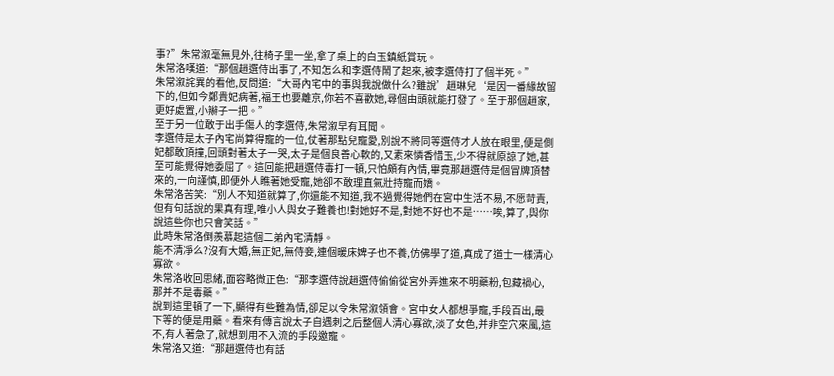事?”朱常溆毫無見外,往椅子里一坐,拿了桌上的白玉鎮紙賞玩。
朱常洛嘆道:“那個趙選侍出事了,不知怎么和李選侍鬧了起來,被李選侍打了個半死。”
朱常溆詫異的看他,反問道:“大哥內宅中的事與我說做什么?雖說’趙琳兒‘是因一番緣故留下的,但如今鄭貴妃病著,福王也要離京,你若不喜歡她,尋個由頭就能打發了。至于那個趙家,更好處置,小辮子一把。”
至于另一位敢于出手傷人的李選侍,朱常溆早有耳聞。
李選侍是太子內宅尚算得寵的一位,仗著那點兒寵愛,別說不將同等選侍才人放在眼里,便是側妃都敢頂撞,回頭對著太子一哭,太子是個良善心軟的,又素來憐香惜玉,少不得就原諒了她,甚至可能覺得她委屈了。這回能把趙選侍毒打一頓,只怕頗有內情,畢竟那趙選侍是個冒牌頂替來的,一向謹慎,即便外人瞧著她受寵,她卻不敢理直氣壯持寵而嬌。
朱常洛苦笑:“別人不知道就算了,你還能不知道,我不過覺得她們在宮中生活不易,不愿苛責,但有句話說的果真有理,唯小人與女子難養也!對她好不是,對她不好也不是……唉,算了,與你說這些你也只會笑話。”
此時朱常洛倒羨慕起這個二弟內宅清靜。
能不清凈么?沒有大婚,無正妃,無侍妾,連個暖床婢子也不養,仿佛學了道,真成了道士一樣清心寡欲。
朱常洛收回思緒,面容略微正色:“那李選侍說趙選侍偷偷從宮外弄進來不明藥粉,包藏禍心,那并不是毒藥。”
說到這里頓了一下,顯得有些難為情,卻足以令朱常溆領會。宮中女人都想爭寵,手段百出,最下等的便是用藥。看來有傳言說太子自遇刺之后整個人清心寡欲,淡了女色,并非空穴來風,這不,有人著急了,就想到用不入流的手段邀寵。
朱常洛又道:“那趙選侍也有話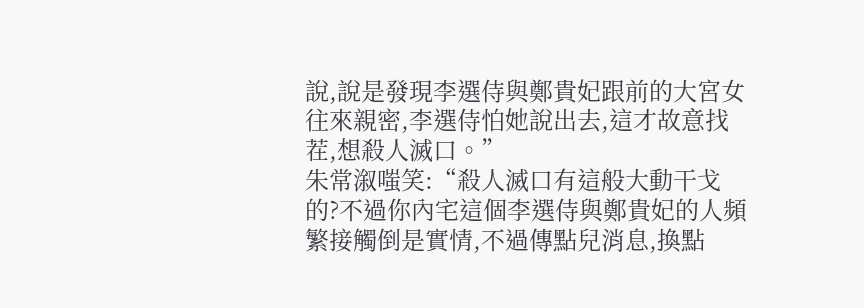說,說是發現李選侍與鄭貴妃跟前的大宮女往來親密,李選侍怕她說出去,這才故意找茬,想殺人滅口。”
朱常溆嗤笑:“殺人滅口有這般大動干戈的?不過你內宅這個李選侍與鄭貴妃的人頻繁接觸倒是實情,不過傳點兒消息,換點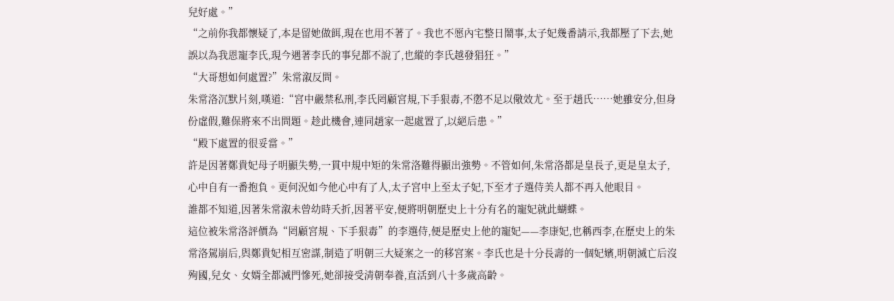兒好處。”
“之前你我都懷疑了,本是留她做餌,現在也用不著了。我也不愿內宅整日鬧事,太子妃幾番請示,我都壓了下去,她誤以為我恩寵李氏,現今遇著李氏的事兒都不說了,也縱的李氏越發猖狂。”
“大哥想如何處置?”朱常溆反問。
朱常洛沉默片刻,嘆道:“宮中嚴禁私刑,李氏罔顧宮規,下手狠毒,不懲不足以儆效尤。至于趙氏……她雖安分,但身份虛假,難保將來不出問題。趁此機會,連同趙家一起處置了,以絕后患。”
“殿下處置的很妥當。”
許是因著鄭貴妃母子明顯失勢,一貫中規中矩的朱常洛難得顯出強勢。不管如何,朱常洛都是皇長子,更是皇太子,心中自有一番抱負。更何況如今他心中有了人,太子宮中上至太子妃,下至才子選侍美人都不再入他眼目。
誰都不知道,因著朱常溆未曾幼時夭折,因著平安,便將明朝歷史上十分有名的寵妃就此蝴蝶。
這位被朱常洛評價為“罔顧宮規、下手狠毒”的李選侍,便是歷史上他的寵妃——李康妃,也稱西李,在歷史上的朱常洛駕崩后,與鄭貴妃相互密謀,制造了明朝三大疑案之一的移宮案。李氏也是十分長壽的一個妃嬪,明朝滅亡后沒殉國,兒女、女婿全都滅門慘死,她卻接受清朝奉養,直活到八十多歲高齡。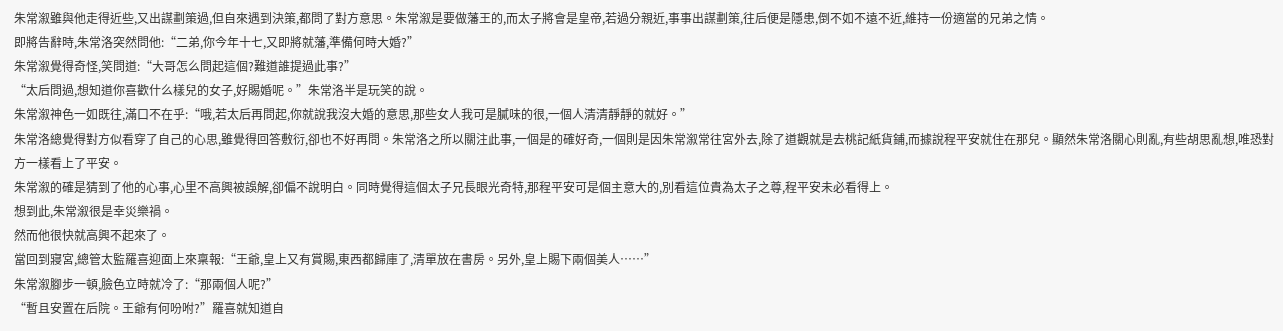朱常溆雖與他走得近些,又出謀劃策過,但自來遇到決策,都問了對方意思。朱常溆是要做藩王的,而太子將會是皇帝,若過分親近,事事出謀劃策,往后便是隱患,倒不如不遠不近,維持一份適當的兄弟之情。
即將告辭時,朱常洛突然問他:“二弟,你今年十七,又即將就藩,準備何時大婚?”
朱常溆覺得奇怪,笑問道:“大哥怎么問起這個?難道誰提過此事?”
“太后問過,想知道你喜歡什么樣兒的女子,好賜婚呢。”朱常洛半是玩笑的說。
朱常溆神色一如既往,滿口不在乎:“哦,若太后再問起,你就說我沒大婚的意思,那些女人我可是膩味的很,一個人清清靜靜的就好。”
朱常洛總覺得對方似看穿了自己的心思,雖覺得回答敷衍,卻也不好再問。朱常洛之所以關注此事,一個是的確好奇,一個則是因朱常溆常往宮外去,除了道觀就是去桃記紙貨鋪,而據說程平安就住在那兒。顯然朱常洛關心則亂,有些胡思亂想,唯恐對方一樣看上了平安。
朱常溆的確是猜到了他的心事,心里不高興被誤解,卻偏不說明白。同時覺得這個太子兄長眼光奇特,那程平安可是個主意大的,別看這位貴為太子之尊,程平安未必看得上。
想到此,朱常溆很是幸災樂禍。
然而他很快就高興不起來了。
當回到寢宮,總管太監羅喜迎面上來稟報:“王爺,皇上又有賞賜,東西都歸庫了,清單放在書房。另外,皇上賜下兩個美人……”
朱常溆腳步一頓,臉色立時就冷了:“那兩個人呢?”
“暫且安置在后院。王爺有何吩咐?”羅喜就知道自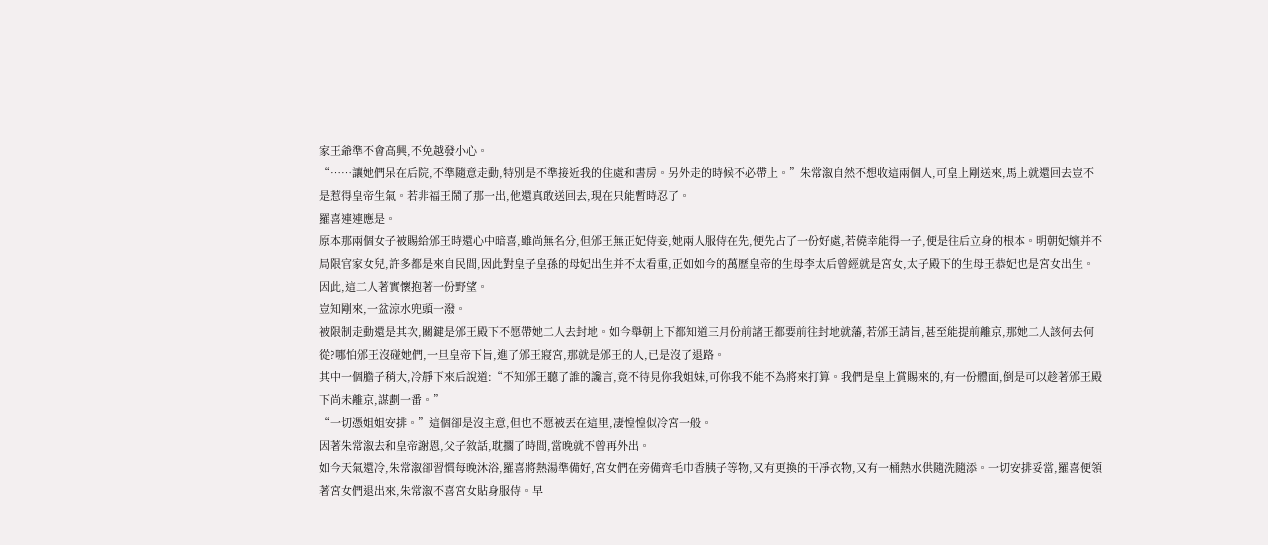家王爺準不會高興,不免越發小心。
“……讓她們呆在后院,不準隨意走動,特別是不準接近我的住處和書房。另外走的時候不必帶上。”朱常溆自然不想收這兩個人,可皇上剛送來,馬上就還回去豈不是惹得皇帝生氣。若非福王鬧了那一出,他還真敢送回去,現在只能暫時忍了。
羅喜連連應是。
原本那兩個女子被賜給邠王時還心中暗喜,雖尚無名分,但邠王無正妃侍妾,她兩人服侍在先,便先占了一份好處,若僥幸能得一子,便是往后立身的根本。明朝妃嬪并不局限官家女兒,許多都是來自民間,因此對皇子皇孫的母妃出生并不太看重,正如如今的萬歷皇帝的生母李太后曾經就是宮女,太子殿下的生母王恭妃也是宮女出生。因此,這二人著實懷抱著一份野望。
豈知剛來,一盆涼水兜頭一潑。
被限制走動還是其次,關鍵是邠王殿下不愿帶她二人去封地。如今舉朝上下都知道三月份前諸王都要前往封地就藩,若邠王請旨,甚至能提前離京,那她二人該何去何從?哪怕邠王沒碰她們,一旦皇帝下旨,進了邠王寢宮,那就是邠王的人,已是沒了退路。
其中一個膽子稍大,冷靜下來后說道:“不知邠王聽了誰的讒言,竟不待見你我姐妹,可你我不能不為將來打算。我們是皇上賞賜來的,有一份體面,倒是可以趁著邠王殿下尚未離京,謀劃一番。”
“一切憑姐姐安排。”這個卻是沒主意,但也不愿被丟在這里,凄惶惶似冷宮一般。
因著朱常溆去和皇帝謝恩,父子敘話,耽擱了時間,當晚就不曾再外出。
如今天氣還冷,朱常溆卻習慣每晚沐浴,羅喜將熱湯準備好,宮女們在旁備齊毛巾香胰子等物,又有更換的干凈衣物,又有一桶熱水供隨洗隨添。一切安排妥當,羅喜便領著宮女們退出來,朱常溆不喜宮女貼身服侍。早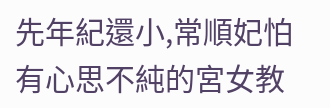先年紀還小,常順妃怕有心思不純的宮女教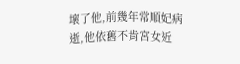壞了他,前幾年常順妃病逝,他依舊不肯宮女近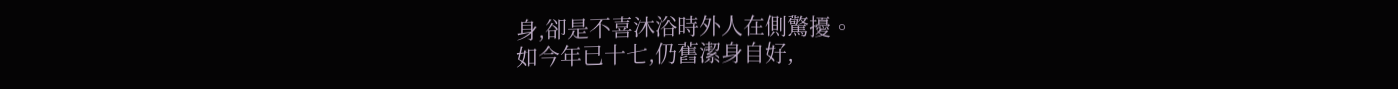身,卻是不喜沐浴時外人在側驚擾。
如今年已十七,仍舊潔身自好,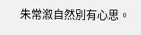朱常溆自然別有心思。